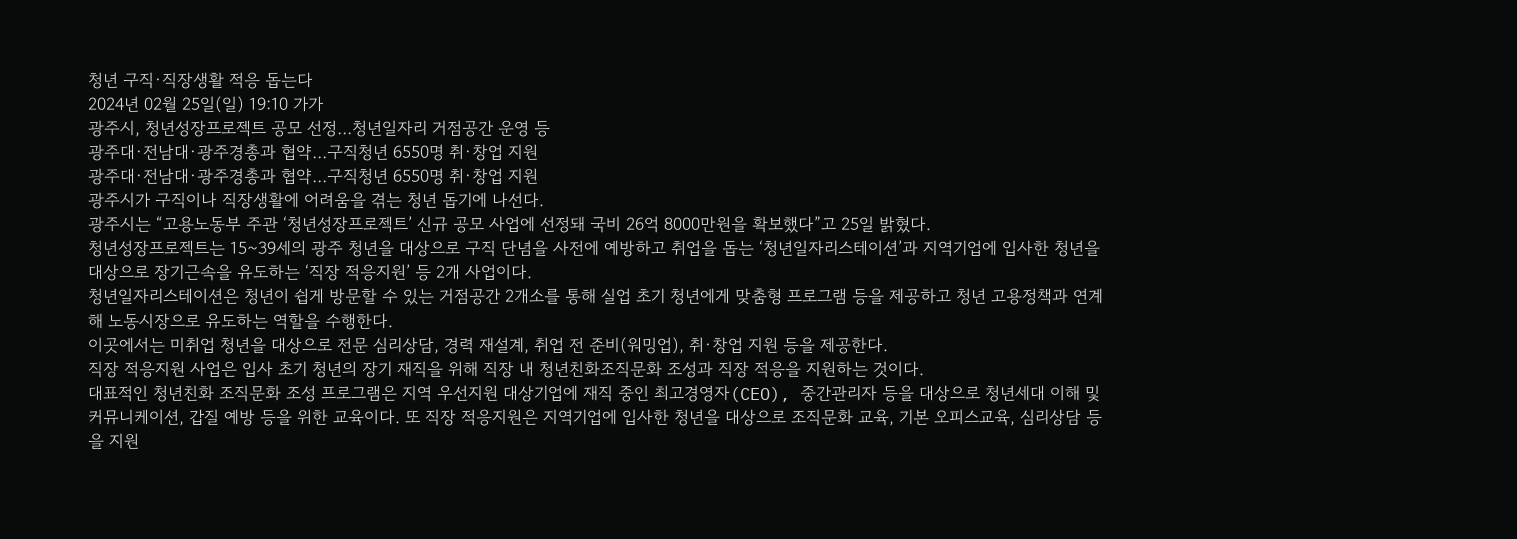청년 구직·직장생활 적응 돕는다
2024년 02월 25일(일) 19:10 가가
광주시, 청년성장프로젝트 공모 선정…청년일자리 거점공간 운영 등
광주대·전남대·광주경총과 협약…구직청년 6550명 취·창업 지원
광주대·전남대·광주경총과 협약…구직청년 6550명 취·창업 지원
광주시가 구직이나 직장생활에 어려움을 겪는 청년 돕기에 나선다.
광주시는 “고용노동부 주관 ‘청년성장프로젝트’ 신규 공모 사업에 선정돼 국비 26억 8000만원을 확보했다”고 25일 밝혔다.
청년성장프로젝트는 15~39세의 광주 청년을 대상으로 구직 단념을 사전에 예방하고 취업을 돕는 ‘청년일자리스테이션’과 지역기업에 입사한 청년을 대상으로 장기근속을 유도하는 ‘직장 적응지원’ 등 2개 사업이다.
청년일자리스테이션은 청년이 쉽게 방문할 수 있는 거점공간 2개소를 통해 실업 초기 청년에게 맞춤형 프로그램 등을 제공하고 청년 고용정책과 연계해 노동시장으로 유도하는 역할을 수행한다.
이곳에서는 미취업 청년을 대상으로 전문 심리상담, 경력 재설계, 취업 전 준비(워밍업), 취·창업 지원 등을 제공한다.
직장 적응지원 사업은 입사 초기 청년의 장기 재직을 위해 직장 내 청년친화조직문화 조성과 직장 적응을 지원하는 것이다.
대표적인 청년친화 조직문화 조성 프로그램은 지역 우선지원 대상기업에 재직 중인 최고경영자(CEO), 중간관리자 등을 대상으로 청년세대 이해 및 커뮤니케이션, 갑질 예방 등을 위한 교육이다. 또 직장 적응지원은 지역기업에 입사한 청년을 대상으로 조직문화 교육, 기본 오피스교육, 심리상담 등을 지원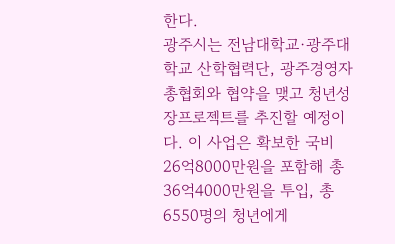한다.
광주시는 전남대학교·광주대학교 산학협력단, 광주경영자총협회와 협약을 맺고 청년성장프로젝트를 추진할 예정이다. 이 사업은 확보한 국비 26억8000만원을 포함해 총 36억4000만원을 투입, 총 6550명의 청년에게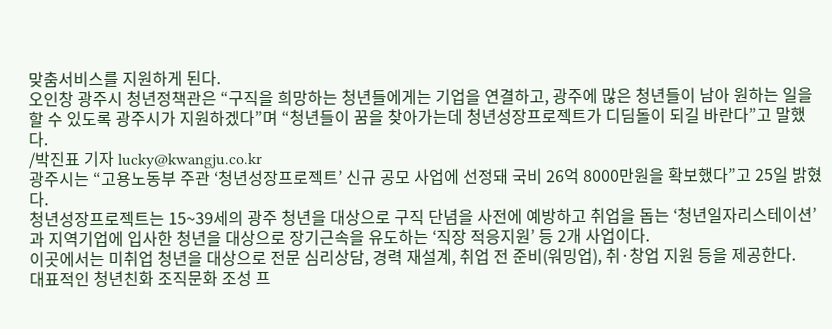맞춤서비스를 지원하게 된다.
오인창 광주시 청년정책관은 “구직을 희망하는 청년들에게는 기업을 연결하고, 광주에 많은 청년들이 남아 원하는 일을 할 수 있도록 광주시가 지원하겠다”며 “청년들이 꿈을 찾아가는데 청년성장프로젝트가 디딤돌이 되길 바란다”고 말했다.
/박진표 기자 lucky@kwangju.co.kr
광주시는 “고용노동부 주관 ‘청년성장프로젝트’ 신규 공모 사업에 선정돼 국비 26억 8000만원을 확보했다”고 25일 밝혔다.
청년성장프로젝트는 15~39세의 광주 청년을 대상으로 구직 단념을 사전에 예방하고 취업을 돕는 ‘청년일자리스테이션’과 지역기업에 입사한 청년을 대상으로 장기근속을 유도하는 ‘직장 적응지원’ 등 2개 사업이다.
이곳에서는 미취업 청년을 대상으로 전문 심리상담, 경력 재설계, 취업 전 준비(워밍업), 취·창업 지원 등을 제공한다.
대표적인 청년친화 조직문화 조성 프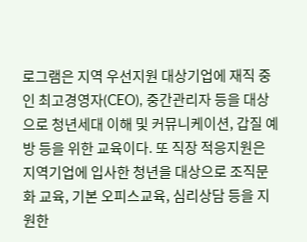로그램은 지역 우선지원 대상기업에 재직 중인 최고경영자(CEO), 중간관리자 등을 대상으로 청년세대 이해 및 커뮤니케이션, 갑질 예방 등을 위한 교육이다. 또 직장 적응지원은 지역기업에 입사한 청년을 대상으로 조직문화 교육, 기본 오피스교육, 심리상담 등을 지원한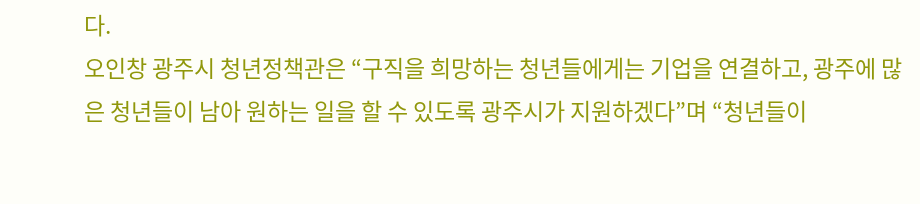다.
오인창 광주시 청년정책관은 “구직을 희망하는 청년들에게는 기업을 연결하고, 광주에 많은 청년들이 남아 원하는 일을 할 수 있도록 광주시가 지원하겠다”며 “청년들이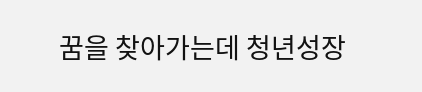꿈을 찾아가는데 청년성장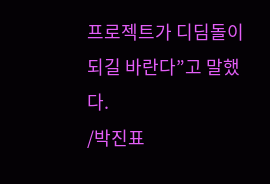프로젝트가 디딤돌이 되길 바란다”고 말했다.
/박진표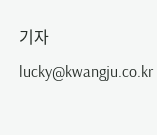기자 lucky@kwangju.co.kr